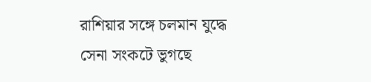রাশিয়ার সঙ্গে চলমান যুদ্ধে সেনা সংকটে ভুগছে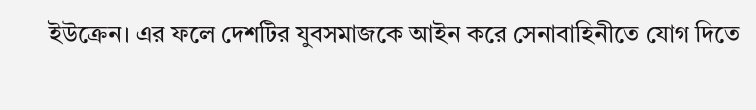ইউক্রেন। এর ফলে দেশটির যুবসমাজকে আইন করে সেনাবাহিনীতে যোগ দিতে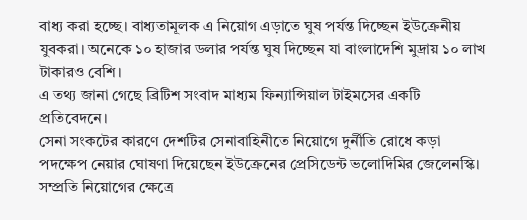বাধ্য করা হচ্ছে। বাধ্যতামূলক এ নিয়োগ এড়াতে ঘুষ পর্যন্ত দিচ্ছেন ইউক্রেনীয় যুবকরা। অনেকে ১০ হাজার ডলার পর্যন্ত ঘুষ দিচ্ছেন যা বাংলাদেশি মুদ্রায় ১০ লাখ টাকারও বেশি।
এ তথ্য জানা গেছে ব্রিটিশ সংবাদ মাধ্যম ফিন্যান্সিয়াল টাইমসের একটি প্রতিবেদনে।
সেনা সংকটের কারণে দেশটির সেনাবাহিনীতে নিয়োগে দুর্নীতি রোধে কড়া পদক্ষেপ নেয়ার ঘোষণা দিয়েছেন ইউক্রেনের প্রেসিডেন্ট ভলোদিমির জেলেনস্কি।
সম্প্রতি নিয়োগের ক্ষেত্রে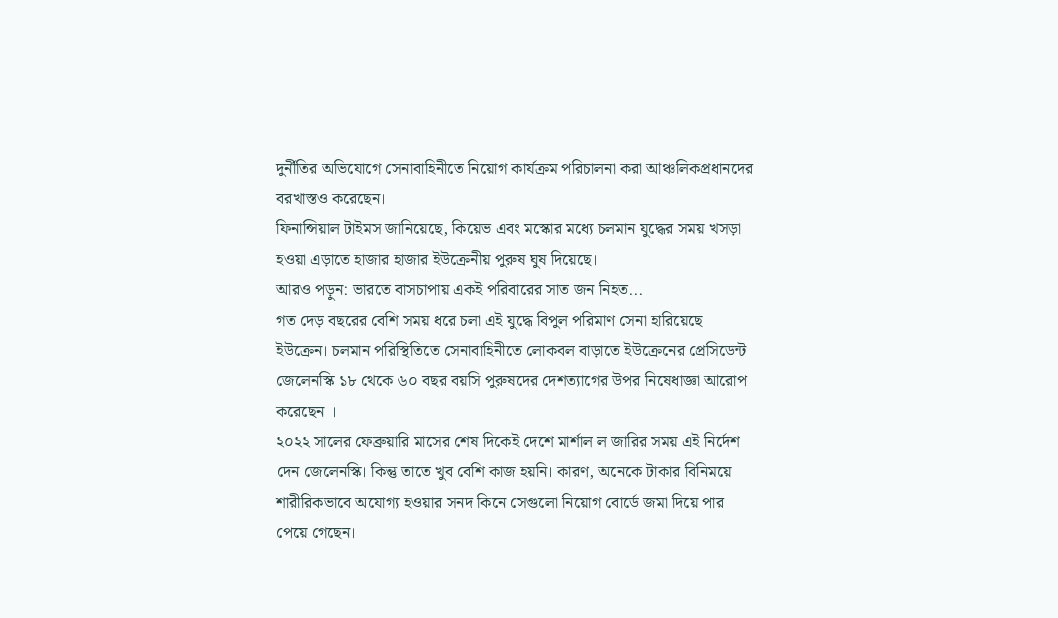দুর্নীতির অভিযোগে সেনাবাহিনীতে নিয়োগ কার্যক্রম পরিচালনা করা আঞ্চলিকপ্রধানদের বরখাস্তও করেছেন।
ফিনান্সিয়াল টাইমস জানিয়েছে, কিয়েভ এবং মস্কোর মধ্যে চলমান যুদ্ধের সময় খসড়া হওয়া এড়াতে হাজার হাজার ইউক্রেনীয় পুরুষ ঘুষ দিয়েছে।
আরও পড়ুন: ভারতে বাসচাপায় একই পরিবারের সাত জন নিহত...
গত দেড় বছরের বেশি সময় ধরে চলা এই যুদ্ধে বিপুল পরিমাণ সেনা হারিয়েছে ইউক্রেন। চলমান পরিস্থিতিতে সেনাবাহিনীতে লোকবল বাড়াতে ইউক্রেনের প্রেসিডেন্ট জেলেনস্কি ১৮ থেকে ৬০ বছর বয়সি পুরুষদের দেশত্যাগের উপর নিষেধাজ্ঞা আরোপ করেছেন ।
২০২২ সালের ফেব্রুয়ারি মাসের শেষ দিকেই দেশে মার্শাল ল জারির সময় এই নির্দেশ দেন জেলেনস্কি। কিন্তু তাতে খুব বেশি কাজ হয়নি। কারণ, অনেকে টাকার বিনিময়ে শারীরিকভাবে অযোগ্য হওয়ার সনদ কিনে সেগুলো নিয়োগ বোর্ডে জমা দিয়ে পার পেয়ে গেছেন।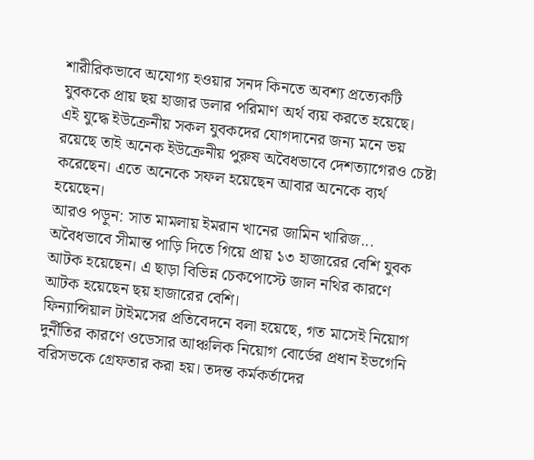শারীরিকভাবে অযোগ্য হওয়ার সনদ কিনতে অবশ্য প্রত্যেকটি যুবককে প্রায় ছয় হাজার ডলার পরিমাণ অর্থ ব্যয় করতে হয়েছে।
এই যুদ্ধে ইউক্রেনীয় সকল যুবকদের যোগদানের জন্য মনে ভয় রয়েছে তাই অনেক ইউক্রেনীয় পুরুষ অবৈধভাবে দেশত্যাগেরও চেষ্টা করেছেন। এতে অনেকে সফল হয়েছেন আবার অনেকে ব্যর্থ হয়েছেন।
আরও পড়ুন: সাত মামলায় ইমরান খানের জামিন খারিজ...
অবৈধভাবে সীমান্ত পাড়ি দিতে গিয়ে প্রায় ১৩ হাজারের বেশি যুবক আটক হয়েছেন। এ ছাড়া বিভিন্ন চেকপোস্টে জাল নথির কারণে আটক হয়েছেন ছয় হাজারের বেশি।
ফিন্যান্সিয়াল টাইমসের প্রতিবেদনে বলা হয়েছে, গত মাসেই নিয়োগ দুর্নীতির কারণে ওডেসার আঞ্চলিক নিয়োগ বোর্ডের প্রধান ইভগেনি বরিসভকে গ্রেফতার করা হয়। তদন্ত কর্মকর্তাদের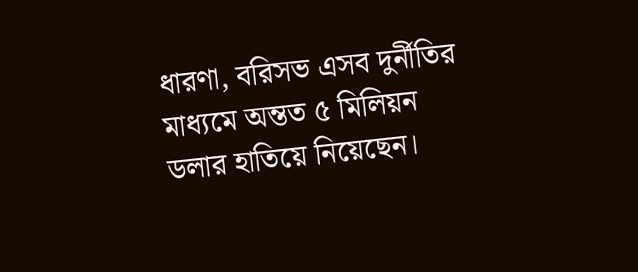ধারণা, বরিসভ এসব দুর্নীতির মাধ্যমে অন্তত ৫ মিলিয়ন ডলার হাতিয়ে নিয়েছেন।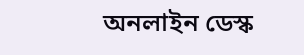অনলাইন ডেস্ক